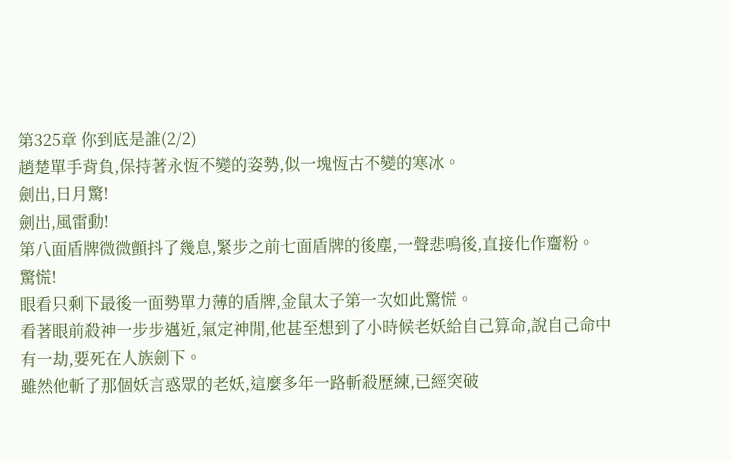第325章 你到底是誰(2/2)
趙楚單手背負,保持著永恆不變的姿勢,似一塊恆古不變的寒冰。
劍出,日月驚!
劍出,風雷動!
第八面盾牌微微顫抖了幾息,緊步之前七面盾牌的後塵,一聲悲鳴後,直接化作齏粉。
驚慌!
眼看只剩下最後一面勢單力薄的盾牌,金鼠太子第一次如此驚慌。
看著眼前殺神一步步邁近,氣定神閒,他甚至想到了小時候老妖給自己算命,說自己命中有一劫,要死在人族劍下。
雖然他斬了那個妖言惑眾的老妖,這麼多年一路斬殺歷練,已經突破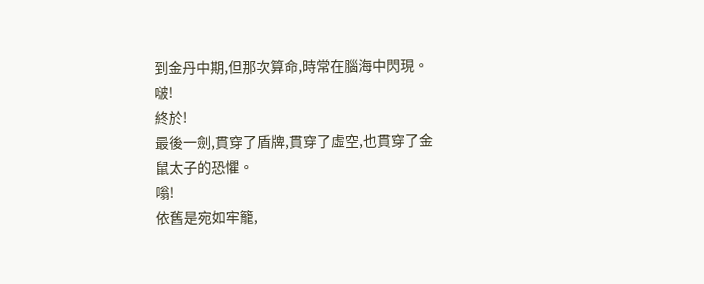到金丹中期,但那次算命,時常在腦海中閃現。
啵!
終於!
最後一劍,貫穿了盾牌,貫穿了虛空,也貫穿了金鼠太子的恐懼。
嗡!
依舊是宛如牢籠,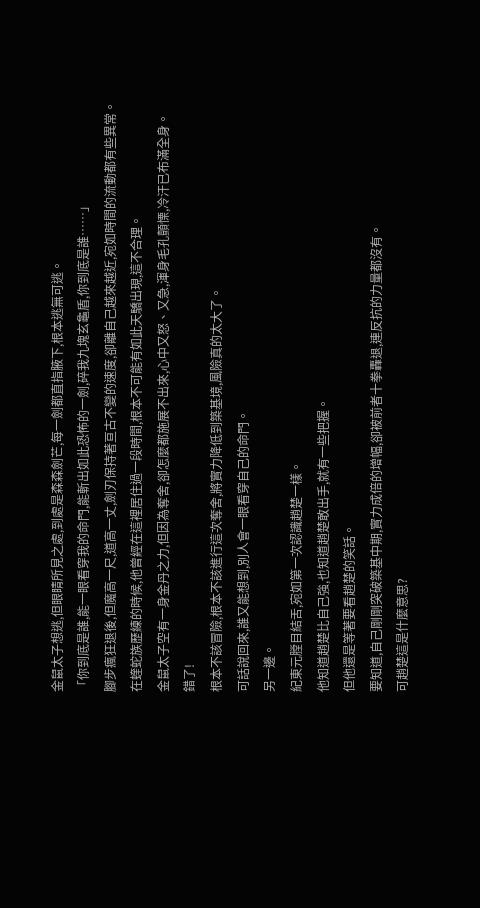金鼠太子想逃,但眼睛所見之處,到處是森森劍芒,每一劍都直指腋下,根本逃無可逃。
「你到底是誰,能一眼看穿我的命門,能斬出如此恐怖的一劍,碎我九塊玄龜盾,你到底是誰……」
腳步瘋狂退後,但魔高一尺,道高一丈,劍刃保持著亘古不變的速度,卻離自己越來越近,宛如時間的流動都有些異常。
在蝰蛇族歷練的時候,他曾經在這裡居住過一段時間,根本不可能有如此天驕出現,這不合理。
金鼠太子空有一身金丹之力,但因為奪舍,卻怎麼都施展不出來,心中又怒、又急,渾身毛孔顫慄,冷汗已布滿全身。
錯了!
根本不該冒險,根本不該進行這次奪舍,將實力降低到築基境,風險真的太大了。
可話說回來,誰又能想到,別人會一眼看穿自己的命門。
另一邊。
紀東元膛目結舌,宛如第一次認識趙楚一樣。
他知道趙楚比自己強,也知道趙楚敢出手,就有一些把握。
但他還是等著要看趙楚的笑話。
要知道,自己剛剛突破築基中期,實力成倍的增幅,卻被前者十拳轟退,連反抗的力量都沒有。
可趙楚這是什麼意思?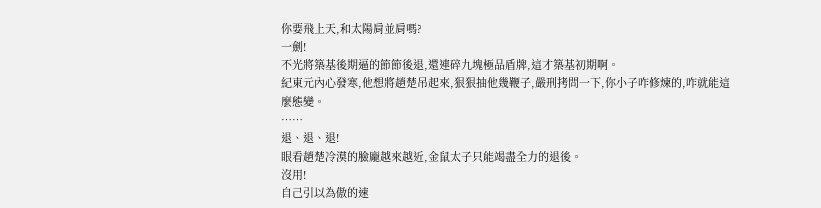你要飛上天,和太陽肩並肩嗎?
一劍!
不光將築基後期逼的節節後退,還連碎九塊極品盾牌,這才築基初期啊。
紀東元內心發寒,他想將趙楚吊起來,狠狠抽他幾鞭子,嚴刑拷問一下,你小子咋修煉的,咋就能這麼態變。
……
退、退、退!
眼看趙楚冷漠的臉龐越來越近,金鼠太子只能竭盡全力的退後。
沒用!
自己引以為傲的速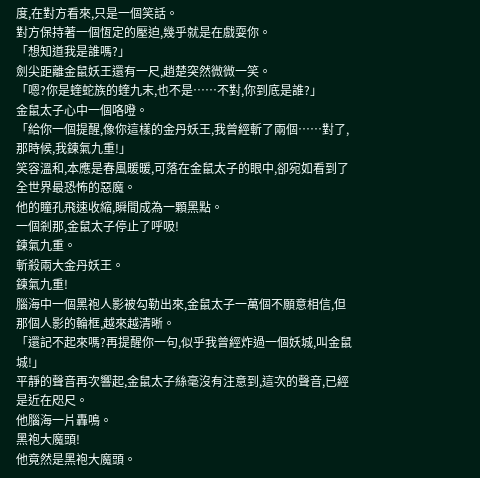度,在對方看來,只是一個笑話。
對方保持著一個恆定的壓迫,幾乎就是在戲耍你。
「想知道我是誰嗎?」
劍尖距離金鼠妖王還有一尺,趙楚突然微微一笑。
「嗯?你是蝰蛇族的蝰九末,也不是……不對,你到底是誰?」
金鼠太子心中一個咯噔。
「給你一個提醒,像你這樣的金丹妖王,我曾經斬了兩個……對了,那時候,我鍊氣九重!」
笑容溫和,本應是春風暖暖,可落在金鼠太子的眼中,卻宛如看到了全世界最恐怖的惡魔。
他的瞳孔飛速收縮,瞬間成為一顆黑點。
一個剎那,金鼠太子停止了呼吸!
鍊氣九重。
斬殺兩大金丹妖王。
鍊氣九重!
腦海中一個黑袍人影被勾勒出來,金鼠太子一萬個不願意相信,但那個人影的輪框,越來越清晰。
「還記不起來嗎?再提醒你一句,似乎我曾經炸過一個妖城,叫金鼠城!」
平靜的聲音再次響起,金鼠太子絲毫沒有注意到,這次的聲音,已經是近在咫尺。
他腦海一片轟鳴。
黑袍大魔頭!
他竟然是黑袍大魔頭。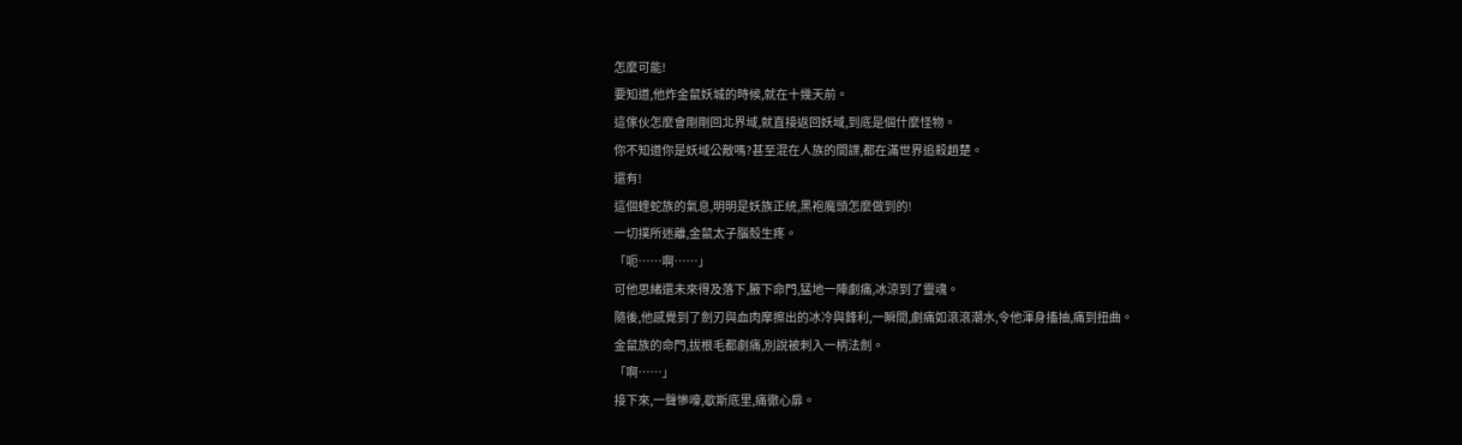怎麼可能!
要知道,他炸金鼠妖城的時候,就在十幾天前。
這傢伙怎麼會剛剛回北界域,就直接返回妖域,到底是個什麼怪物。
你不知道你是妖域公敵嗎?甚至混在人族的間諜,都在滿世界追殺趙楚。
還有!
這個蝰蛇族的氣息,明明是妖族正統,黑袍魔頭怎麼做到的!
一切撲所迷離,金鼠太子腦殼生疼。
「呃……啊……」
可他思緒還未來得及落下,腋下命門,猛地一陣劇痛,冰涼到了靈魂。
隨後,他感覺到了劍刃與血肉摩擦出的冰冷與鋒利,一瞬間,劇痛如滾滾潮水,令他渾身搐抽,痛到扭曲。
金鼠族的命門,拔根毛都劇痛,別說被刺入一柄法劍。
「啊……」
接下來,一聲慘嚎,歇斯底里,痛徹心扉。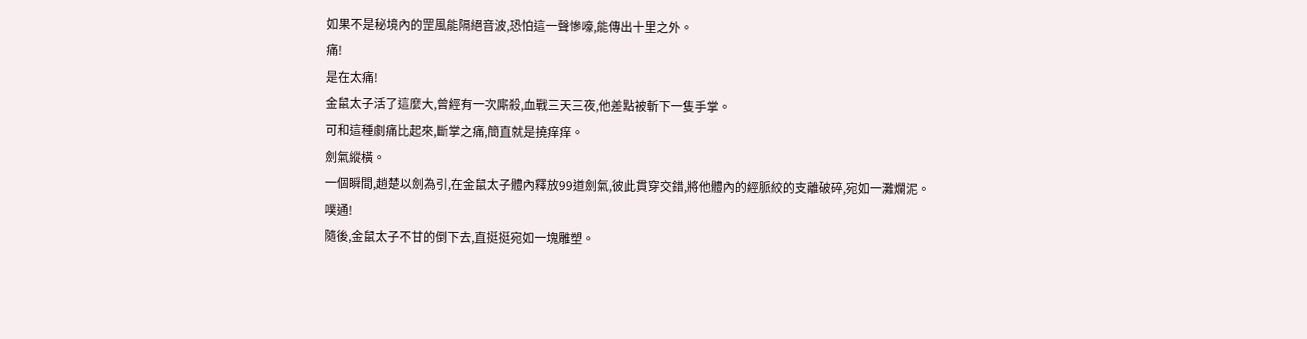如果不是秘境內的罡風能隔絕音波,恐怕這一聲慘嚎,能傳出十里之外。
痛!
是在太痛!
金鼠太子活了這麼大,曾經有一次廝殺,血戰三天三夜,他差點被斬下一隻手掌。
可和這種劇痛比起來,斷掌之痛,簡直就是撓痒痒。
劍氣縱橫。
一個瞬間,趙楚以劍為引,在金鼠太子體內釋放99道劍氣,彼此貫穿交錯,將他體內的經脈絞的支離破碎,宛如一灘爛泥。
噗通!
隨後,金鼠太子不甘的倒下去,直挺挺宛如一塊雕塑。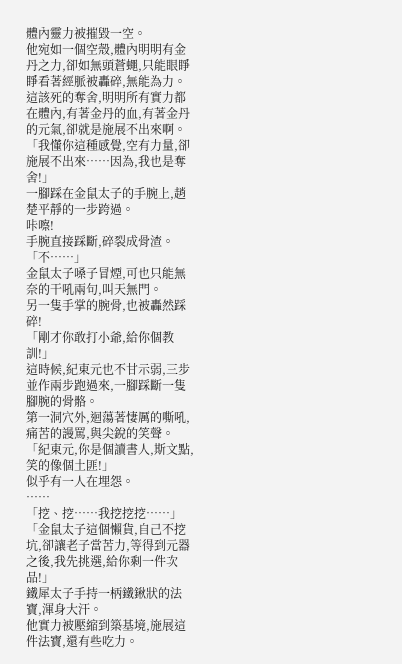體內靈力被摧毀一空。
他宛如一個空殼,體內明明有金丹之力,卻如無頭蒼蠅,只能眼睜睜看著經脈被轟碎,無能為力。
這該死的奪舍,明明所有實力都在體內,有著金丹的血,有著金丹的元氣,卻就是施展不出來啊。
「我懂你這種感覺,空有力量,卻施展不出來……因為,我也是奪舍!」
一腳踩在金鼠太子的手腕上,趙楚平靜的一步跨過。
咔嚓!
手腕直接踩斷,碎裂成骨渣。
「不……」
金鼠太子嗓子冒煙,可也只能無奈的干吼兩句,叫天無門。
另一隻手掌的腕骨,也被轟然踩碎!
「剛才你敢打小爺,給你個教訓!」
這時候,紀東元也不甘示弱,三步並作兩步跑過來,一腳踩斷一隻腳腕的骨骼。
第一洞穴外,迴蕩著悽厲的嘶吼,痛苦的謾罵,與尖銳的笑聲。
「紀東元,你是個讀書人,斯文點,笑的像個土匪!」
似乎有一人在埋怨。
……
「挖、挖……我挖挖挖……」
「金鼠太子這個懶貨,自己不挖坑,卻讓老子當苦力,等得到元器之後,我先挑選,給你剩一件次品!」
鐵犀太子手持一柄鐵鍬狀的法寶,渾身大汗。
他實力被壓縮到築基境,施展這件法寶,還有些吃力。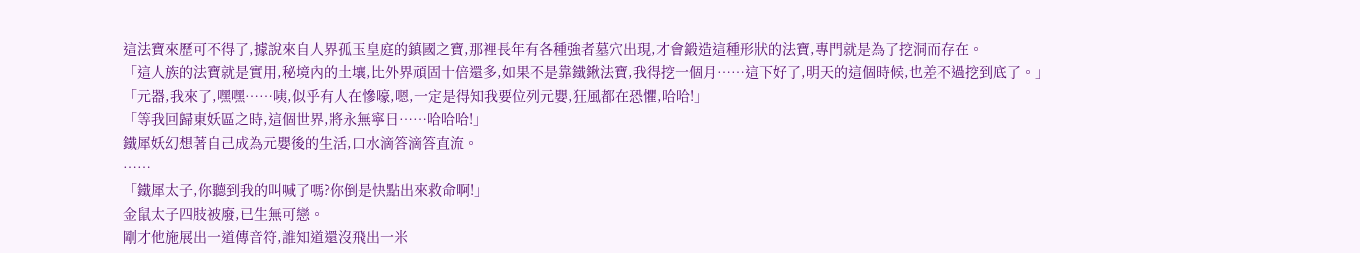這法寶來歷可不得了,據說來自人界孤玉皇庭的鎮國之寶,那裡長年有各種強者墓穴出現,才會鍛造這種形狀的法寶,專門就是為了挖洞而存在。
「這人族的法寶就是實用,秘境內的土壤,比外界頑固十倍還多,如果不是靠鐵鍬法寶,我得挖一個月……這下好了,明天的這個時候,也差不過挖到底了。」
「元器,我來了,嘿嘿……咦,似乎有人在慘嚎,嗯,一定是得知我要位列元嬰,狂風都在恐懼,哈哈!」
「等我回歸東妖區之時,這個世界,將永無寧日……哈哈哈!」
鐵犀妖幻想著自己成為元嬰後的生活,口水滴答滴答直流。
……
「鐵犀太子,你聽到我的叫喊了嗎?你倒是快點出來救命啊!」
金鼠太子四肢被廢,已生無可戀。
剛才他施展出一道傳音符,誰知道還沒飛出一米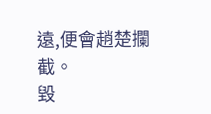遠,便會趙楚攔截。
毀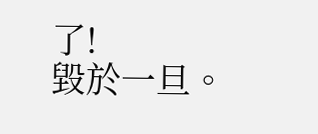了!
毀於一旦。